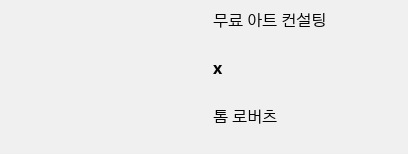무료 아트 컨설팅

x

톰 로버츠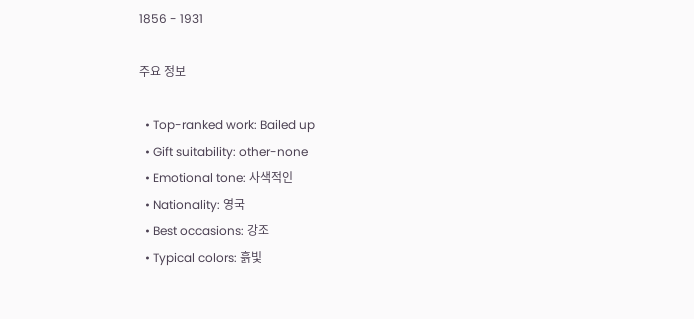1856 - 1931

주요 정보

  • Top-ranked work: Bailed up
  • Gift suitability: other-none
  • Emotional tone: 사색적인
  • Nationality: 영국
  • Best occasions: 강조
  • Typical colors: 흙빛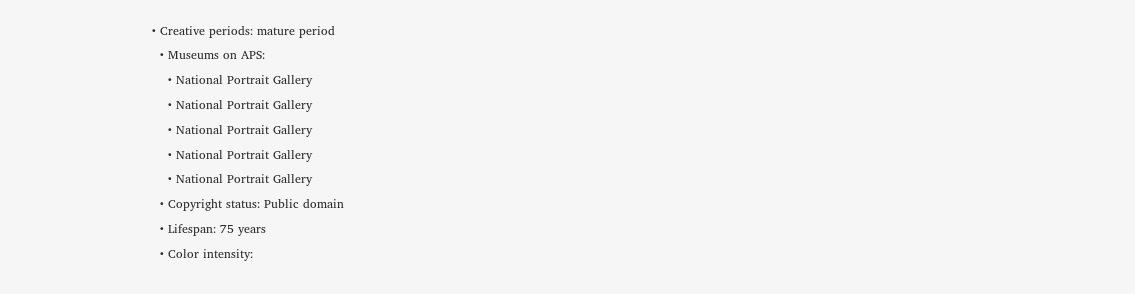• Creative periods: mature period
  • Museums on APS:
    • National Portrait Gallery
    • National Portrait Gallery
    • National Portrait Gallery
    • National Portrait Gallery
    • National Portrait Gallery
  • Copyright status: Public domain
  • Lifespan: 75 years
  • Color intensity: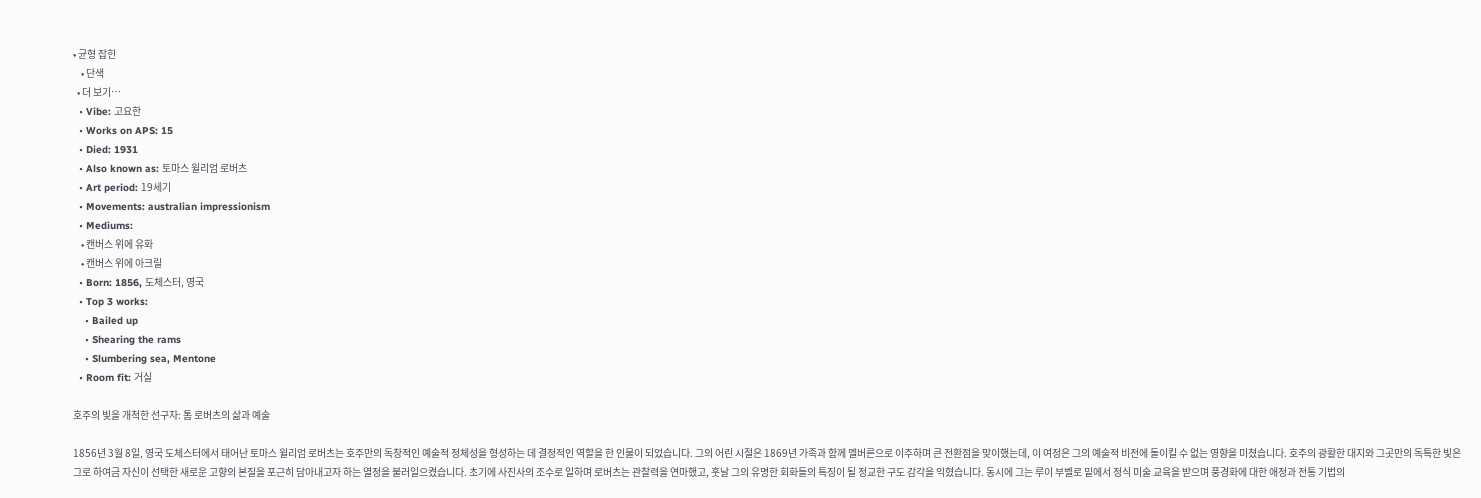• 균형 잡힌
    • 단색
  • 더 보기…
  • Vibe: 고요한
  • Works on APS: 15
  • Died: 1931
  • Also known as: 토마스 윌리엄 로버츠
  • Art period: 19세기
  • Movements: australian impressionism
  • Mediums:
    • 캔버스 위에 유화
    • 캔버스 위에 아크릴
  • Born: 1856, 도체스터, 영국
  • Top 3 works:
    • Bailed up
    • Shearing the rams
    • Slumbering sea, Mentone
  • Room fit: 거실

호주의 빛을 개척한 선구자: 톰 로버츠의 삶과 예술

1856년 3월 8일, 영국 도체스터에서 태어난 토마스 윌리엄 로버츠는 호주만의 독창적인 예술적 정체성을 형성하는 데 결정적인 역할을 한 인물이 되었습니다. 그의 어린 시절은 1869년 가족과 함께 멜버른으로 이주하며 큰 전환점을 맞이했는데, 이 여정은 그의 예술적 비전에 돌이킬 수 없는 영향을 미쳤습니다. 호주의 광활한 대지와 그곳만의 독특한 빛은 그로 하여금 자신이 선택한 새로운 고향의 본질을 포근히 담아내고자 하는 열정을 불러일으켰습니다. 초기에 사진사의 조수로 일하며 로버츠는 관찰력을 연마했고, 훗날 그의 유명한 회화들의 특징이 될 정교한 구도 감각을 익혔습니다. 동시에 그는 루이 부벨로 밑에서 정식 미술 교육을 받으며 풍경화에 대한 애정과 전통 기법의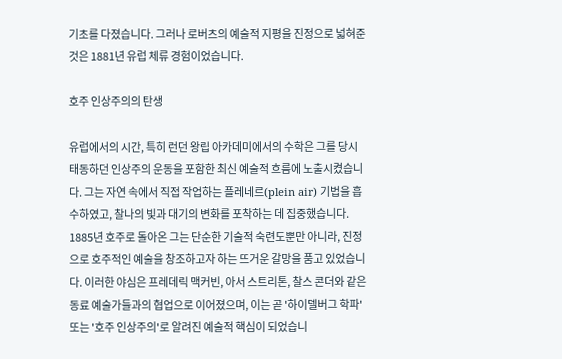기초를 다졌습니다. 그러나 로버츠의 예술적 지평을 진정으로 넓혀준 것은 1881년 유럽 체류 경험이었습니다.

호주 인상주의의 탄생

유럽에서의 시간, 특히 런던 왕립 아카데미에서의 수학은 그를 당시 태동하던 인상주의 운동을 포함한 최신 예술적 흐름에 노출시켰습니다. 그는 자연 속에서 직접 작업하는 플레네르(plein air) 기법을 흡수하였고, 찰나의 빛과 대기의 변화를 포착하는 데 집중했습니다. 1885년 호주로 돌아온 그는 단순한 기술적 숙련도뿐만 아니라, 진정으로 호주적인 예술을 창조하고자 하는 뜨거운 갈망을 품고 있었습니다. 이러한 야심은 프레데릭 맥커빈, 아서 스트리톤, 찰스 콘더와 같은 동료 예술가들과의 협업으로 이어졌으며, 이는 곧 '하이델버그 학파' 또는 '호주 인상주의'로 알려진 예술적 핵심이 되었습니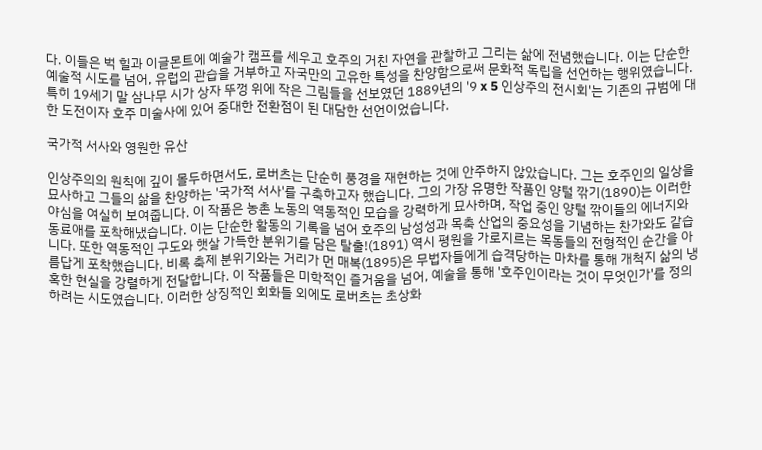다. 이들은 벅 힐과 이글몬트에 예술가 캠프를 세우고 호주의 거친 자연을 관찰하고 그리는 삶에 전념했습니다. 이는 단순한 예술적 시도를 넘어, 유럽의 관습을 거부하고 자국만의 고유한 특성을 찬양함으로써 문화적 독립을 선언하는 행위였습니다. 특히 19세기 말 삼나무 시가 상자 뚜껑 위에 작은 그림들을 선보였던 1889년의 '9 x 5 인상주의 전시회'는 기존의 규범에 대한 도전이자 호주 미술사에 있어 중대한 전환점이 된 대담한 선언이었습니다.

국가적 서사와 영원한 유산

인상주의의 원칙에 깊이 몰두하면서도, 로버츠는 단순히 풍경을 재현하는 것에 안주하지 않았습니다. 그는 호주인의 일상을 묘사하고 그들의 삶을 찬양하는 '국가적 서사'를 구축하고자 했습니다. 그의 가장 유명한 작품인 양털 깎기(1890)는 이러한 야심을 여실히 보여줍니다. 이 작품은 농촌 노동의 역동적인 모습을 강력하게 묘사하며, 작업 중인 양털 깎이들의 에너지와 동료애를 포착해냈습니다. 이는 단순한 활동의 기록을 넘어 호주의 남성성과 목축 산업의 중요성을 기념하는 찬가와도 같습니다. 또한 역동적인 구도와 햇살 가득한 분위기를 담은 탈출!(1891) 역시 평원을 가로지르는 목동들의 전형적인 순간을 아름답게 포착했습니다. 비록 축제 분위기와는 거리가 먼 매복(1895)은 무법자들에게 습격당하는 마차를 통해 개척지 삶의 냉혹한 현실을 강렬하게 전달합니다. 이 작품들은 미학적인 즐거움을 넘어, 예술을 통해 '호주인이라는 것이 무엇인가'를 정의하려는 시도였습니다. 이러한 상징적인 회화들 외에도 로버츠는 초상화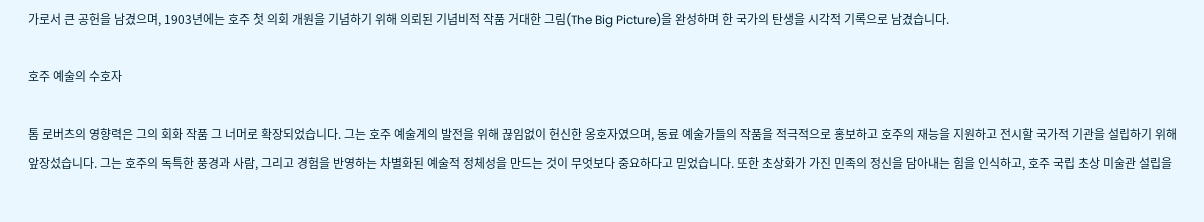가로서 큰 공헌을 남겼으며, 1903년에는 호주 첫 의회 개원을 기념하기 위해 의뢰된 기념비적 작품 거대한 그림(The Big Picture)을 완성하며 한 국가의 탄생을 시각적 기록으로 남겼습니다.

호주 예술의 수호자

톰 로버츠의 영향력은 그의 회화 작품 그 너머로 확장되었습니다. 그는 호주 예술계의 발전을 위해 끊임없이 헌신한 옹호자였으며, 동료 예술가들의 작품을 적극적으로 홍보하고 호주의 재능을 지원하고 전시할 국가적 기관을 설립하기 위해 앞장섰습니다. 그는 호주의 독특한 풍경과 사람, 그리고 경험을 반영하는 차별화된 예술적 정체성을 만드는 것이 무엇보다 중요하다고 믿었습니다. 또한 초상화가 가진 민족의 정신을 담아내는 힘을 인식하고, 호주 국립 초상 미술관 설립을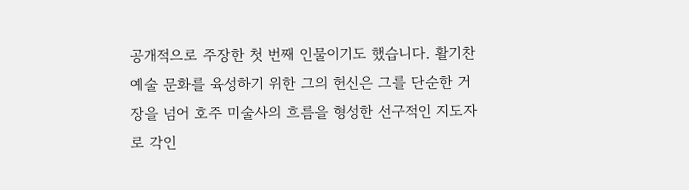공개적으로 주장한 첫 번째 인물이기도 했습니다. 활기찬 예술 문화를 육성하기 위한 그의 헌신은 그를 단순한 거장을 넘어 호주 미술사의 흐름을 형성한 선구적인 지도자로 각인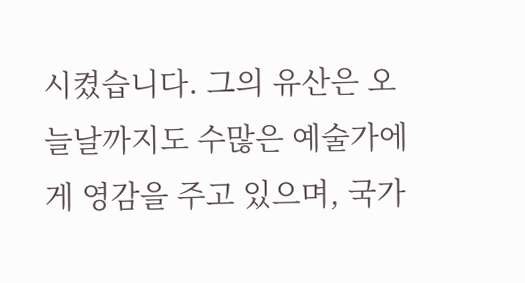시켰습니다. 그의 유산은 오늘날까지도 수많은 예술가에게 영감을 주고 있으며, 국가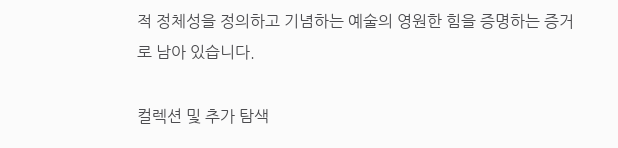적 정체성을 정의하고 기념하는 예술의 영원한 힘을 증명하는 증거로 남아 있습니다.

컬렉션 및 추가 탐색